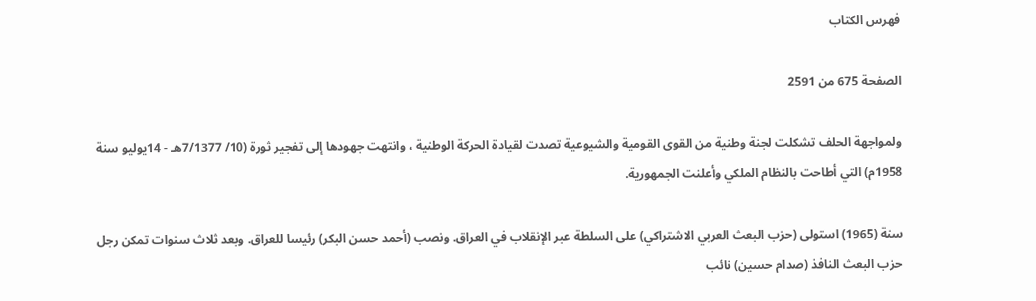فهرس الكتاب

الصفحة 675 من 2591

ولمواجهة الحلف تشكلت لجنة وطنية من القوى القومية والشيوعية تصدت لقيادة الحركة الوطنية ، وانتهت جهودها إلى تفجير ثورة (10/ 7/1377هـ - 14يوليو سنة 1958م) التي أطاحت بالنظام الملكي وأعلنت الجمهورية.

سنة (1965) استولى (حزب البعث العربي الاشتراكي) على السلطة عبر الإنقلاب في العراق. ونصب (أحمد حسن البكر) رئيسا للعراق. وبعد ثلاث سنوات تمكن رجل حزب البعث النافذ (صدام حسين) نائب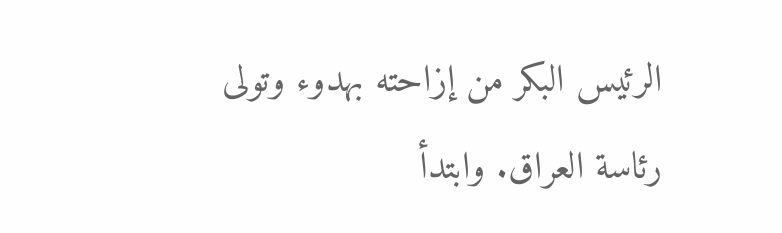الرئيس البكر من إزاحته بهدوء وتولى رئاسة العراق. وابتدأ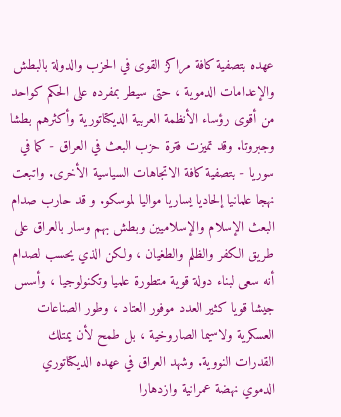عهده بتصفية كافة مراكز القوى في الحزب والدولة بالبطش والإعدامات الدموية ، حتى سيطر بمفرده على الحكم كواحد من أقوى رؤساء الأنظمة العربية الديكتاتورية وأكثرهم بطشا وجبروتا. وقد تميزت فترة حزب البعث في العراق - كما في سوريا - بتصفية كافة الاتجاهات السياسية الأخرى. واتبعت نهجا علمانيا إلحاديا يساريا مواليا لموسكو. و قد حارب صدام البعث الإسلام والإسلاميين وبطش بهم وسار بالعراق على طريق الكفر والظلم والطغيان ، ولكن الذي يحسب لصدام أنه سعى لبناء دولة قوية متطورة علميا وتكنولوجيا ، وأسس جيشا قويا كثير العدد موفور العتاد ، وطور الصناعات العسكرية ولاسيما الصاروخية ، بل طمح لأن يمتلك القدرات النووية. وشهد العراق في عهده الديكتاتوري الدموي نهضة عمرانية وازدهارا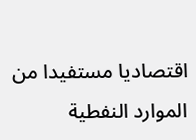اقتصاديا مستفيدا من الموارد النفطية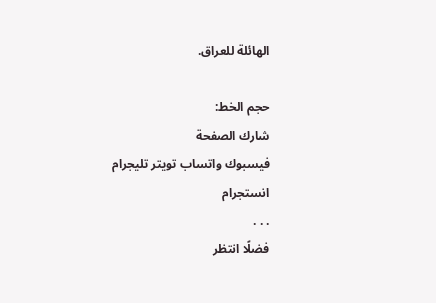الهائلة للعراق.

حجم الخط:
شارك الصفحة
فيسبوك واتساب تويتر تليجرام انستجرام
. . .
فضلًا انتظر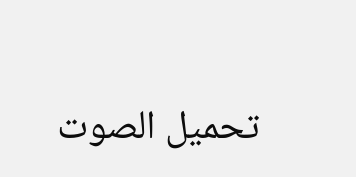تحميل الصوت